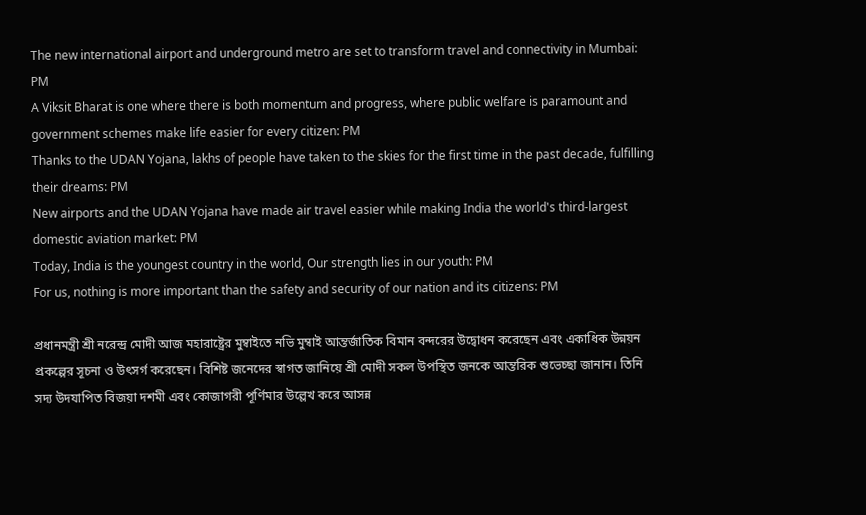The new international airport and underground metro are set to transform travel and connectivity in Mumbai: PM
A Viksit Bharat is one where there is both momentum and progress, where public welfare is paramount and government schemes make life easier for every citizen: PM
Thanks to the UDAN Yojana, lakhs of people have taken to the skies for the first time in the past decade, fulfilling their dreams: PM
New airports and the UDAN Yojana have made air travel easier while making India the world's third-largest domestic aviation market: PM
Today, India is the youngest country in the world, Our strength lies in our youth: PM
For us, nothing is more important than the safety and security of our nation and its citizens: PM

প্রধানমন্ত্রী শ্রী নরেন্দ্র মোদী আজ মহারাষ্ট্রের মুম্বাইতে নভি মুম্বাই আন্তর্জাতিক বিমান বন্দরের উদ্বোধন করেছেন এবং একাধিক উন্নয়ন প্রকল্পের সূচনা ও উৎসর্গ করেছেন। বিশিষ্ট জনেদের স্বাগত জানিয়ে শ্রী মোদী সকল উপস্থিত জনকে আন্তরিক শুভেচ্ছা জানান। তিনি সদ্য উদযাপিত বিজয়া দশমী এবং কোজাগরী পূর্ণিমার উল্লেখ করে আসন্ন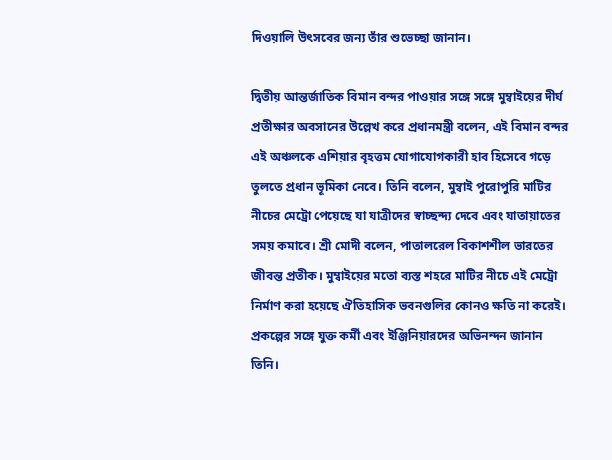দিওয়ালি উৎসবের জন্য তাঁর শুভেচ্ছা জানান।

দ্বিতীয় আন্তর্জাতিক বিমান বন্দর পাওয়ার সঙ্গে সঙ্গে মুম্বাইয়ের দীর্ঘ প্রতীক্ষার অবসানের উল্লেখ করে প্রধানমন্ত্রী বলেন, এই বিমান বন্দর এই অঞ্চলকে এশিয়ার বৃহত্তম যোগাযোগকারী হাব হিসেবে গড়ে তুলতে প্রধান ভূমিকা নেবে। তিনি বলেন, মুম্বাই পুরোপুরি মাটির নীচের মেট্রো পেয়েছে যা যাত্রীদের স্বাচ্ছন্দ্য দেবে এবং যাতায়াতের সময় কমাবে। শ্রী মোদী বলেন, পাতালরেল বিকাশশীল ভারতের জীবন্ত প্রতীক। মুম্বাইয়ের মতো ব্যস্ত শহরে মাটির নীচে এই মেট্রো নির্মাণ করা হয়েছে ঐতিহাসিক ভবনগুলির কোনও ক্ষতি না করেই। প্রকল্পের সঙ্গে যুক্ত কর্মী এবং ইঞ্জিনিয়ারদের অভিনন্দন জানান তিনি।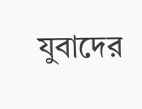যুবাদের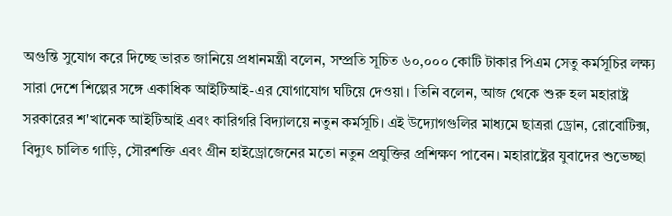অগুন্তি সুযোগ করে দিচ্ছে ভারত জানিয়ে প্রধানমন্ত্রী বলেন, সম্প্রতি সূচিত ৬০,০০০ কোটি টাকার পিএম সেতু কর্মসূচির লক্ষ্য সারা দেশে শিল্পের সঙ্গে একাধিক আইটিআই-এর যোগাযোগ ঘটিয়ে দেওয়া। তিনি বলেন, আজ থেকে শুরু হল মহারাষ্ট্র সরকারের শ'খানেক আইটিআই এবং কারিগরি বিদ্যালয়ে নতুন কর্মসূচি। এই উদ্যোগগুলির মাধ্যমে ছাত্ররা ড্রোন, রোবোটিক্স, বিদ্যুৎ চালিত গাড়ি, সৌরশক্তি এবং গ্রীন হাইড্রোজেনের মতো নতুন প্রযুক্তির প্রশিক্ষণ পাবেন। মহারাষ্ট্রের যুবাদের শুভেচ্ছা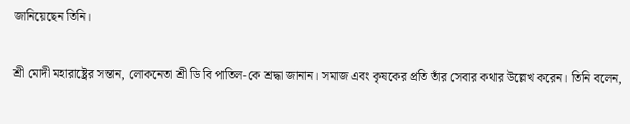জানিয়েছেন তিনি।

শ্রী মোদী মহারাষ্ট্রের সন্তান, লোকনেতা শ্রী ডি বি পাতিল-কে শ্রদ্ধা জানান। সমাজ এবং কৃষকের প্রতি তাঁর সেবার কথার উল্লেখ করেন। তিনি বলেন,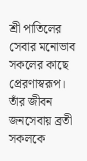শ্রী পাতিলের সেবার মনোভাব সকলের কাছে প্রেরণাস্বরূপ। তাঁর জীবন জনসেবায় ব্রতী সকলকে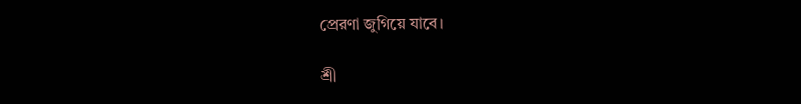প্রেরণা জুগিয়ে যাবে।

শ্রী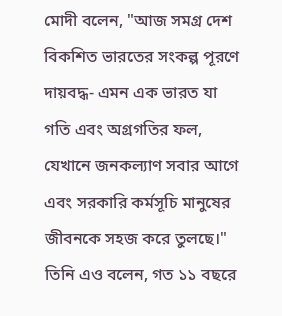মোদী বলেন, "আজ সমগ্র দেশ বিকশিত ভারতের সংকল্প পূরণে দায়বদ্ধ- এমন এক ভারত যা গতি এবং অগ্রগতির ফল, যেখানে জনকল্যাণ সবার আগে এবং সরকারি কর্মসূচি মানুষের জীবনকে সহজ করে তুলছে।" তিনি এও বলেন, গত ১১ বছরে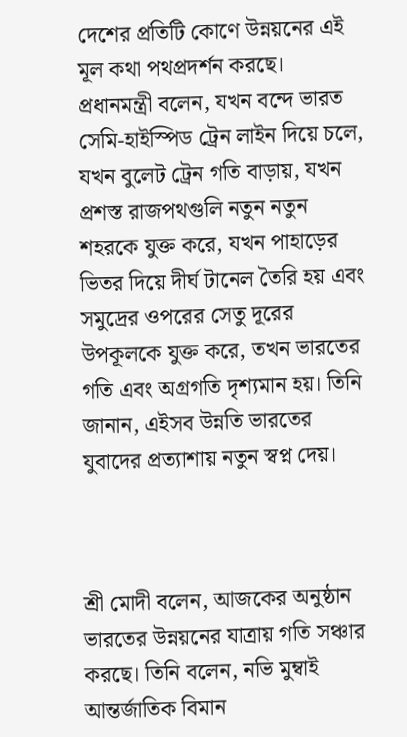দেশের প্রতিটি কোণে উন্নয়নের এই মূল কথা পথপ্রদর্শন করছে। প্রধানমন্ত্রী বলেন, যখন বন্দে ভারত সেমি-হাইস্পিড ট্রেন লাইন দিয়ে চলে, যখন বুলেট ট্রেন গতি বাড়ায়, যখন প্রশস্ত রাজপথগুলি নতুন নতুন শহরকে যুক্ত করে, যখন পাহাড়ের ভিতর দিয়ে দীর্ঘ টানেল তৈরি হয় এবং সমুদ্রের ওপরের সেতু দূরের উপকূলকে যুক্ত করে, তখন ভারতের গতি এবং অগ্রগতি দৃশ্যমান হয়। তিনি জানান, এইসব উন্নতি ভারতের যুবাদের প্রত্যাশায় নতুন স্বপ্ন দেয়।



শ্রী মোদী বলেন, আজকের অনুষ্ঠান ভারতের উন্নয়নের যাত্রায় গতি সঞ্চার করছে। তিনি বলেন, নভি মুম্বাই আন্তর্জাতিক বিমান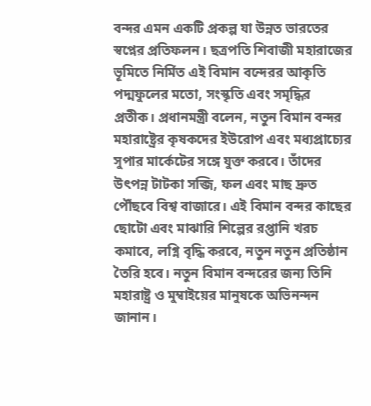বন্দর এমন একটি প্রকল্প যা উন্নত ভারতের স্বপ্নের প্রতিফলন। ছত্রপতি শিবাজী মহারাজের ভূমিতে নির্মিত এই বিমান বন্দেরর আকৃতি পদ্মফুলের মতো, সংস্কৃতি এবং সমৃদ্ধির প্রতীক। প্রধানমন্ত্রী বলেন, নতুন বিমান বন্দর মহারাষ্ট্রের কৃষকদের ইউরোপ এবং মধ্যপ্রাচ্যের সুপার মার্কেটের সঙ্গে যুক্ত করবে। তাঁদের উৎপন্ন টাটকা সব্জি, ফল এবং মাছ দ্রুত পৌঁছবে বিশ্ব বাজারে। এই বিমান বন্দর কাছের ছোটো এবং মাঝারি শিল্পের রপ্তানি খরচ কমাবে, লগ্নি বৃদ্ধি করবে, নতুন নতুন প্রতিষ্ঠান তৈরি হবে। নতুন বিমান বন্দরের জন্য তিনি মহারাষ্ট্র ও মুম্বাইয়ের মানুষকে অভিনন্দন জানান।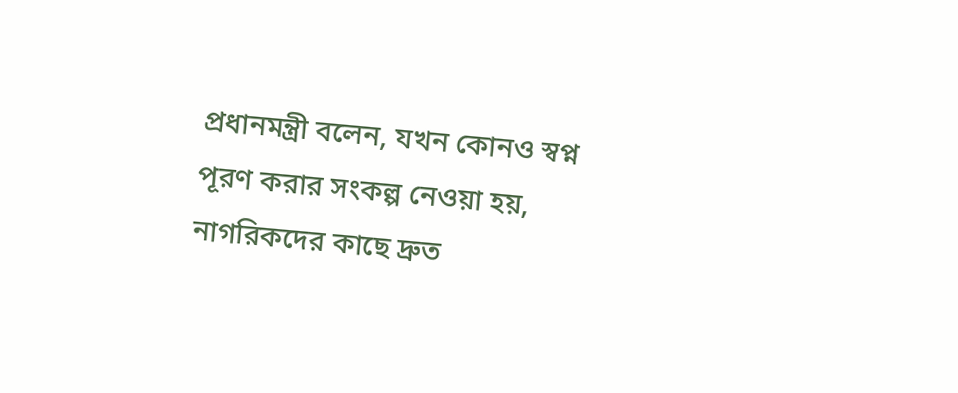প্রধানমন্ত্রী বলেন, যখন কোনও স্বপ্ন পূরণ করার সংকল্প নেওয়া হয়, নাগরিকদের কাছে দ্রুত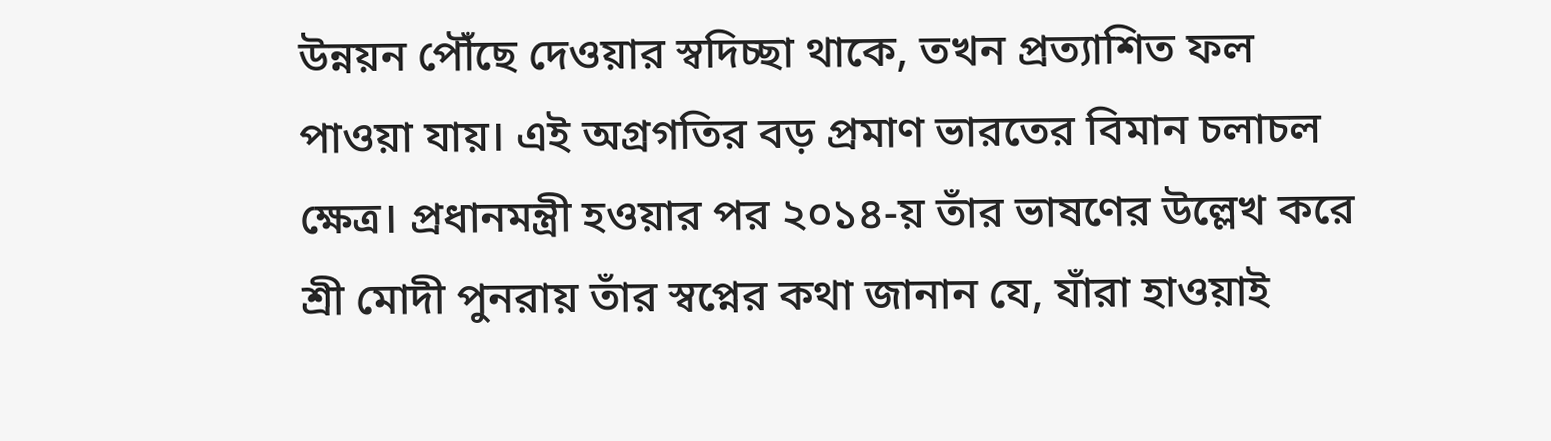উন্নয়ন পৌঁছে দেওয়ার স্বদিচ্ছা থাকে, তখন প্রত্যাশিত ফল পাওয়া যায়। এই অগ্রগতির বড় প্রমাণ ভারতের বিমান চলাচল ক্ষেত্র। প্রধানমন্ত্রী হওয়ার পর ২০১৪-য় তাঁর ভাষণের উল্লেখ করে শ্রী মোদী পুনরায় তাঁর স্বপ্নের কথা জানান যে, যাঁরা হাওয়াই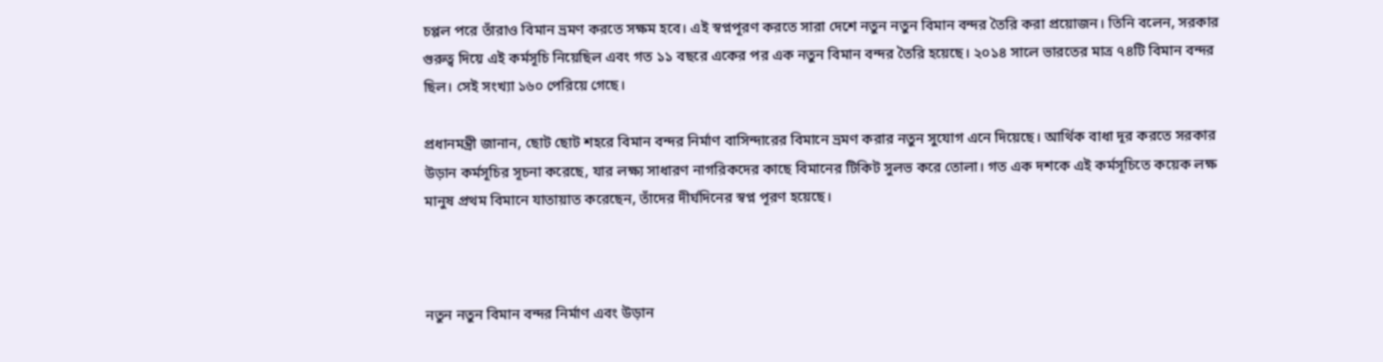চপ্পল পরে তাঁরাও বিমান ভ্রমণ করতে সক্ষম হবে। এই স্বপ্নপূরণ করতে সারা দেশে নতুন নতুন বিমান বন্দর তৈরি করা প্রয়োজন। তিনি বলেন, সরকার গুরুত্ব দিয়ে এই কর্মসূচি নিয়েছিল এবং গত ১১ বছরে একের পর এক নতুন বিমান বন্দর তৈরি হয়েছে। ২০১৪ সালে ভারতের মাত্র ৭৪টি বিমান বন্দর ছিল। সেই সংখ্যা ১৬০ পেরিয়ে গেছে।

প্রধানমন্ত্রী জানান, ছোট ছোট শহরে বিমান বন্দর নির্মাণ বাসিন্দারের বিমানে ভ্রমণ করার নতুন সুযোগ এনে দিয়েছে। আর্থিক বাধা দূর করতে সরকার উড়ান কর্মসূচির সূচনা করেছে, যার লক্ষ্য সাধারণ নাগরিকদের কাছে বিমানের টিকিট সুলভ করে তোলা। গত এক দশকে এই কর্মসূচিতে কয়েক লক্ষ মানুষ প্রথম বিমানে যাতায়াত করেছেন, তাঁদের দীর্ঘদিনের স্বপ্ন পূরণ হয়েছে।



নতুন নতুন বিমান বন্দর নির্মাণ এবং উড়ান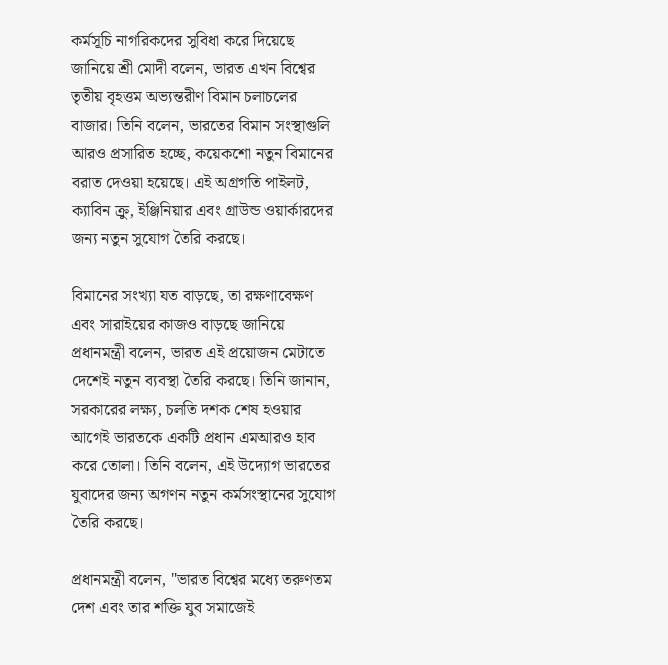কর্মসূচি নাগরিকদের সুবিধা করে দিয়েছে জানিয়ে শ্রী মোদী বলেন, ভারত এখন বিশ্বের তৃতীয় বৃহত্তম অভ্যন্তরীণ বিমান চলাচলের বাজার। তিনি বলেন, ভারতের বিমান সংস্থাগুলি আরও প্রসারিত হচ্ছে, কয়েকশো নতুন বিমানের বরাত দেওয়া হয়েছে। এই অগ্রগতি পাইলট, ক্যাবিন ক্রু, ইঞ্জিনিয়ার এবং গ্রাউন্ড ওয়ার্কারদের জন্য নতুন সুযোগ তৈরি করছে।

বিমানের সংখ্যা যত বাড়ছে, তা রক্ষণাবেক্ষণ এবং সারাইয়ের কাজও বাড়ছে জানিয়ে প্রধানমন্ত্রী বলেন, ভারত এই প্রয়োজন মেটাতে দেশেই নতুন ব্যবস্থা তৈরি করছে। তিনি জানান, সরকারের লক্ষ্য, চলতি দশক শেষ হওয়ার আগেই ভারতকে একটি প্রধান এমআরও হাব করে তোলা। তিনি বলেন, এই উদ্যোগ ভারতের যুবাদের জন্য অগণন নতুন কর্মসংস্থানের সুযোগ তৈরি করছে।

প্রধানমন্ত্রী বলেন, "ভারত বিশ্বের মধ্যে তরুণতম দেশ এবং তার শক্তি যুব সমাজেই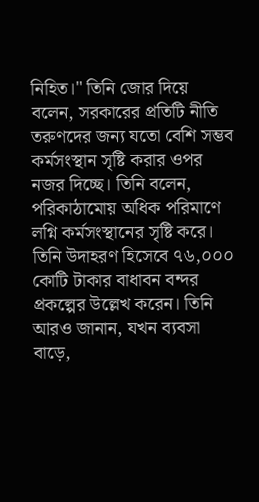নিহিত।" তিনি জোর দিয়ে বলেন, সরকারের প্রতিটি নীতি তরুণদের জন্য যতো বেশি সম্ভব কর্মসংস্থান সৃষ্টি করার ওপর নজর দিচ্ছে। তিনি বলেন, পরিকাঠামোয় অধিক পরিমাণে লগ্নি কর্মসংস্থানের সৃষ্টি করে। তিনি উদাহরণ হিসেবে ৭৬,০০০ কোটি টাকার বাধাবন বন্দর প্রকল্পের উল্লেখ করেন। তিনি আরও জানান, যখন ব্যবসা বাড়ে,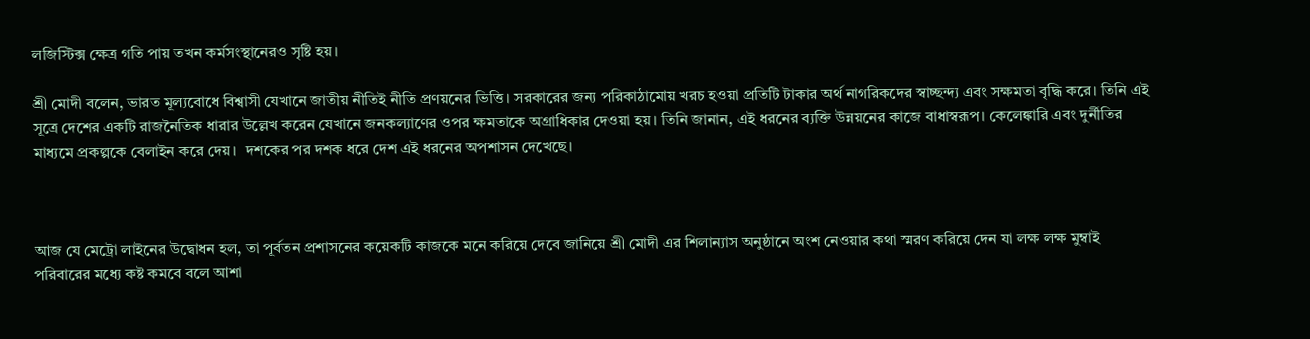লজিস্টিক্স ক্ষেত্র গতি পায় তখন কর্মসংস্থানেরও সৃষ্টি হয়।

শ্রী মোদী বলেন, ভারত মূল্যবোধে বিশ্বাসী যেখানে জাতীয় নীতিই নীতি প্রণয়নের ভিত্তি। সরকারের জন্য পরিকাঠামোয় খরচ হওয়া প্রতিটি টাকার অর্থ নাগরিকদের স্বাচ্ছন্দ্য এবং সক্ষমতা বৃদ্ধি করে। তিনি এই সূত্রে দেশের একটি রাজনৈতিক ধারার উল্লেখ করেন যেখানে জনকল্যাণের ওপর ক্ষমতাকে অগ্রাধিকার দেওয়া হয়। তিনি জানান, এই ধরনের ব্যক্তি উন্নয়নের কাজে বাধাস্বরূপ। কেলেঙ্কারি এবং দুর্নীতির মাধ্যমে প্রকল্পকে বেলাইন করে দেয়।  দশকের পর দশক ধরে দেশ এই ধরনের অপশাসন দেখেছে।



আজ যে মেট্রো লাইনের উদ্বোধন হল, তা পূর্বতন প্রশাসনের কয়েকটি কাজকে মনে করিয়ে দেবে জানিয়ে শ্রী মোদী এর শিলান্যাস অনুষ্ঠানে অংশ নেওয়ার কথা স্মরণ করিয়ে দেন যা লক্ষ লক্ষ মুম্বাই পরিবারের মধ্যে কষ্ট কমবে বলে আশা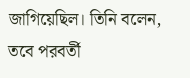জাগিয়েছিল। তিনি বলেন, তবে পরবর্তী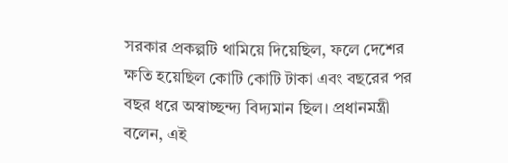সরকার প্রকল্পটি থামিয়ে দিয়েছিল, ফলে দেশের ক্ষতি হয়েছিল কোটি কোটি টাকা এবং বছরের পর বছর ধরে অস্বাচ্ছন্দ্য বিদ্যমান ছিল। প্রধানমন্ত্রী বলেন, এই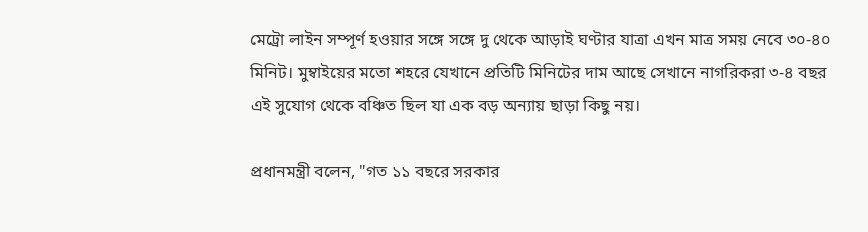মেট্রো লাইন সম্পূর্ণ হওয়ার সঙ্গে সঙ্গে দু থেকে আড়াই ঘণ্টার যাত্রা এখন মাত্র সময় নেবে ৩০-৪০ মিনিট। মুম্বাইয়ের মতো শহরে যেখানে প্রতিটি মিনিটের দাম আছে সেখানে নাগরিকরা ৩-৪ বছর এই সুযোগ থেকে বঞ্চিত ছিল যা এক বড় অন্যায় ছাড়া কিছু নয়।

প্রধানমন্ত্রী বলেন, "গত ১১ বছরে সরকার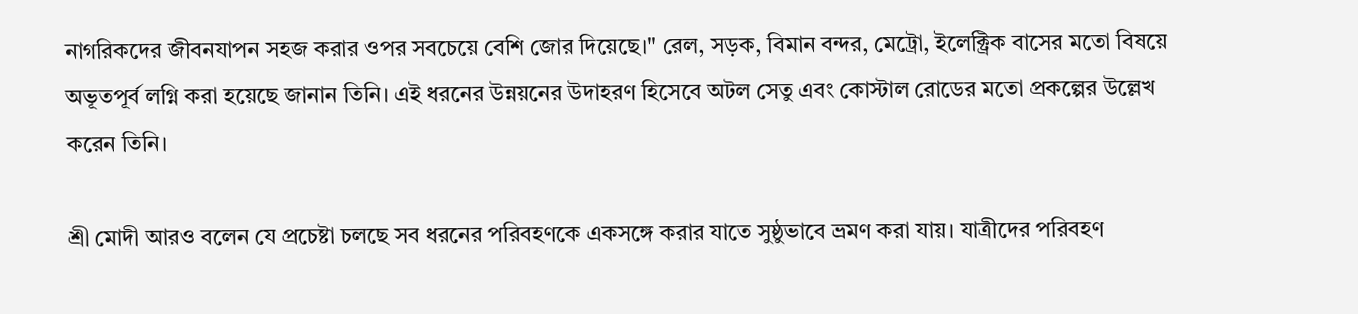নাগরিকদের জীবনযাপন সহজ করার ওপর সবচেয়ে বেশি জোর দিয়েছে।" রেল, সড়ক, বিমান বন্দর, মেট্রো, ইলেক্ট্রিক বাসের মতো বিষয়ে অভূতপূর্ব লগ্নি করা হয়েছে জানান তিনি। এই ধরনের উন্নয়নের উদাহরণ হিসেবে অটল সেতু এবং কোস্টাল রোডের মতো প্রকল্পের উল্লেখ করেন তিনি।

শ্রী মোদী আরও বলেন যে প্রচেষ্টা চলছে সব ধরনের পরিবহণকে একসঙ্গে করার যাতে সুষ্ঠুভাবে ভ্রমণ করা যায়। যাত্রীদের পরিবহণ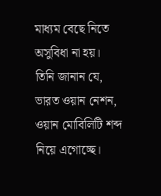মাধ্যম বেছে নিতে অসুবিধা না হয়। তিনি জানান যে, ভারত ওয়ান নেশন, ওয়ান মোবিলিটি শব্দ নিয়ে এগোচ্ছে।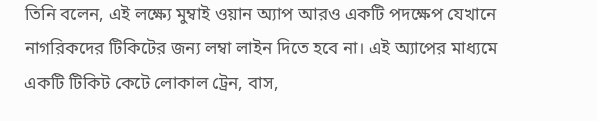তিনি বলেন, এই লক্ষ্যে মুম্বাই ওয়ান অ্যাপ আরও একটি পদক্ষেপ যেখানে নাগরিকদের টিকিটের জন্য লম্বা লাইন দিতে হবে না। এই অ্যাপের মাধ্যমে একটি টিকিট কেটে লোকাল ট্রেন, বাস,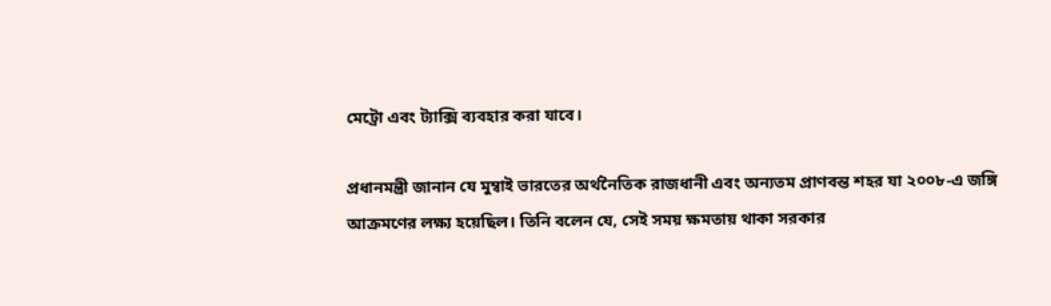মেট্রো এবং ট্যাক্সি ব্যবহার করা যাবে।

প্রধানমন্ত্রী জানান যে মুম্বাই ভারতের অর্থনৈতিক রাজধানী এবং অন্যতম প্রাণবন্ত শহর যা ২০০৮-এ জঙ্গি আক্রমণের লক্ষ্য হয়েছিল। তিনি বলেন যে, সেই সময় ক্ষমতায় থাকা সরকার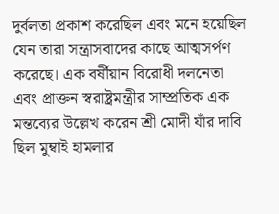দুর্বলতা প্রকাশ করেছিল এবং মনে হয়েছিল যেন তারা সন্ত্রাসবাদের কাছে আত্মসর্পণ করেছে। এক বর্ষীয়ান বিরোধী দলনেতা এবং প্রাক্তন স্বরাষ্ট্রমন্ত্রীর সাম্প্রতিক এক মন্তব্যের উল্লেখ করেন শ্রী মোদী যাঁর দাবি ছিল মুম্বাই হামলার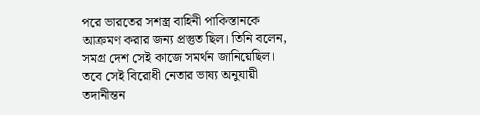পরে ভারতের সশস্ত্র বাহিনী পাকিস্তানকে আক্রমণ করার জন্য প্রস্তুত ছিল। তিনি বলেন, সমগ্র দেশ সেই কাজে সমর্থন জানিয়েছিল। তবে সেই বিরোধী নেতার ভাষ্য অনুযায়ী তদানীন্তন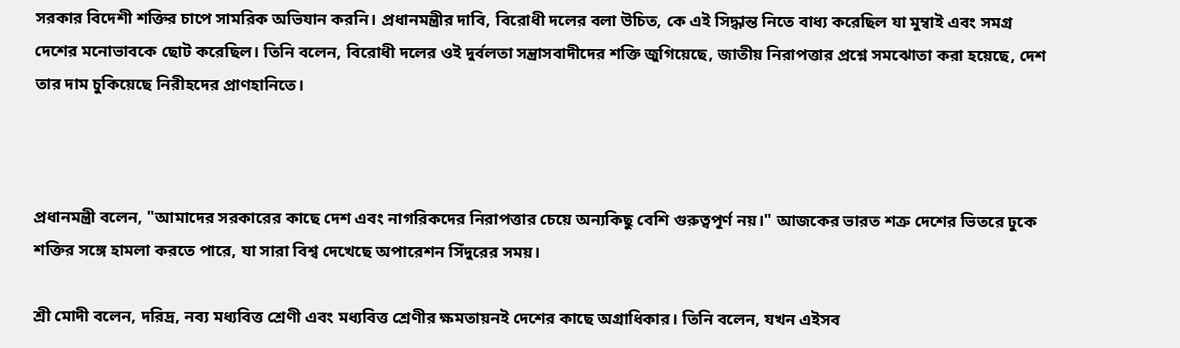সরকার বিদেশী শক্তির চাপে সামরিক অভিযান করনি। প্রধানমন্ত্রীর দাবি, বিরোধী দলের বলা উচিত, কে এই সিদ্ধান্ত নিতে বাধ্য করেছিল যা মুম্বাই এবং সমগ্র দেশের মনোভাবকে ছোট করেছিল। তিনি বলেন, বিরোধী দলের ওই দুর্বলতা সন্ত্রাসবাদীদের শক্তি জুগিয়েছে, জাতীয় নিরাপত্তার প্রশ্নে সমঝোতা করা হয়েছে, দেশ তার দাম চুকিয়েছে নিরীহদের প্রাণহানিতে।



প্রধানমন্ত্রী বলেন, "আমাদের সরকারের কাছে দেশ এবং নাগরিকদের নিরাপত্তার চেয়ে অন্যকিছু বেশি গুরুত্বপূর্ণ নয়।" আজকের ভারত শত্রু দেশের ভিতরে ঢুকে শক্তির সঙ্গে হামলা করতে পারে, যা সারা বিশ্ব দেখেছে অপারেশন সিঁদুরের সময়।

শ্রী মোদী বলেন, দরিদ্র, নব্য মধ্যবিত্ত শ্রেণী এবং মধ্যবিত্ত শ্রেণীর ক্ষমতায়নই দেশের কাছে অগ্রাধিকার। তিনি বলেন, যখন এইসব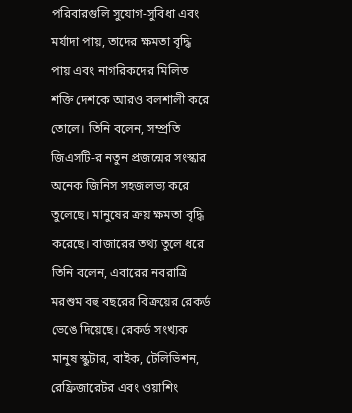পরিবারগুলি সুযোগ-সুবিধা এবং মর্যাদা পায়, তাদের ক্ষমতা বৃদ্ধি পায় এবং নাগরিকদের মিলিত শক্তি দেশকে আরও বলশালী করে তোলে। তিনি বলেন, সম্প্রতি জিএসটি-র নতুন প্রজন্মের সংস্কার অনেক জিনিস সহজলভ্য করে তুলেছে। মানুষের ক্রয় ক্ষমতা বৃদ্ধি করেছে। বাজারের তথ্য তুলে ধরে তিনি বলেন, এবারের নবরাত্রি মরশুম বহু বছরের বিক্রয়ের রেকর্ড ভেঙে দিয়েছে। রেকর্ড সংখ্যক মানুষ স্কুটার, বাইক, টেলিভিশন, রেফ্রিজারেটর এবং ওয়াশিং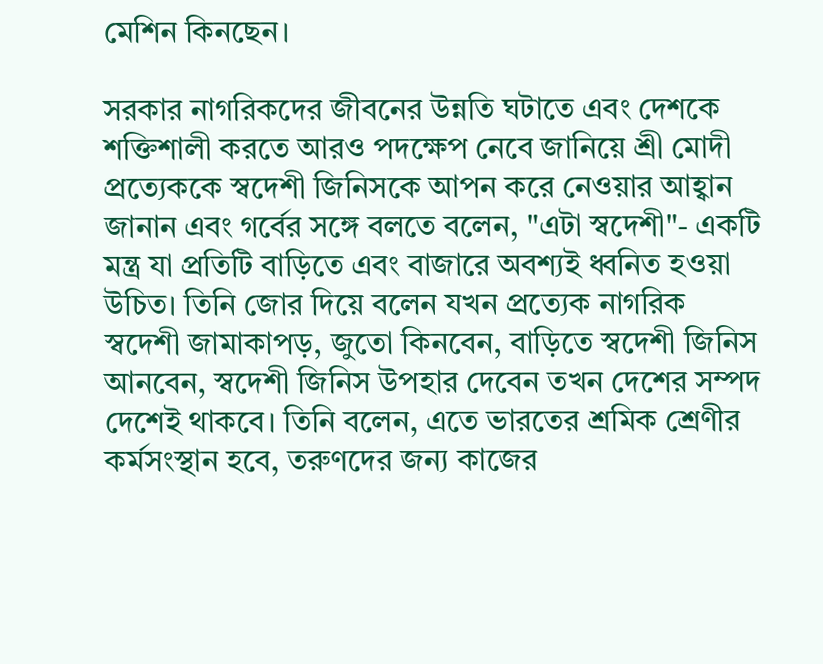মেশিন কিনছেন।

সরকার নাগরিকদের জীবনের উন্নতি ঘটাতে এবং দেশকে শক্তিশালী করতে আরও পদক্ষেপ নেবে জানিয়ে শ্রী মোদী প্রত্যেককে স্বদেশী জিনিসকে আপন করে নেওয়ার আহ্বান জানান এবং গর্বের সঙ্গে বলতে বলেন, "এটা স্বদেশী"- একটি মন্ত্র যা প্রতিটি বাড়িতে এবং বাজারে অবশ্যই ধ্বনিত হওয়া উচিত। তিনি জোর দিয়ে বলেন যখন প্রত্যেক নাগরিক স্বদেশী জামাকাপড়, জুতো কিনবেন, বাড়িতে স্বদেশী জিনিস আনবেন, স্বদেশী জিনিস উপহার দেবেন তখন দেশের সম্পদ দেশেই থাকবে। তিনি বলেন, এতে ভারতের শ্রমিক শ্রেণীর কর্মসংস্থান হবে, তরুণদের জন্য কাজের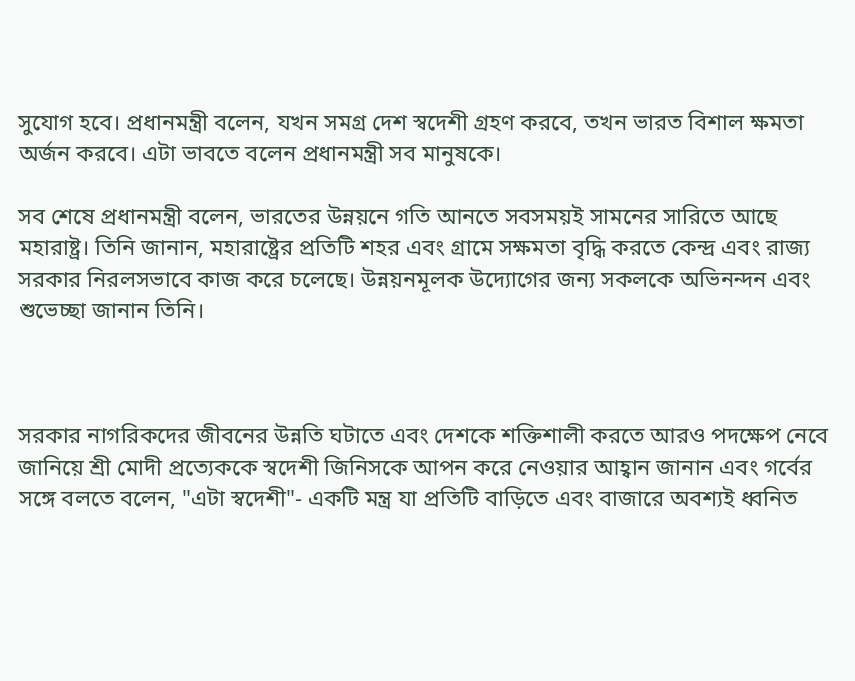সুযোগ হবে। প্রধানমন্ত্রী বলেন, যখন সমগ্র দেশ স্বদেশী গ্রহণ করবে, তখন ভারত বিশাল ক্ষমতা অর্জন করবে। এটা ভাবতে বলেন প্রধানমন্ত্রী সব মানুষকে।

সব শেষে প্রধানমন্ত্রী বলেন, ভারতের উন্নয়নে গতি আনতে সবসময়ই সামনের সারিতে আছে মহারাষ্ট্র। তিনি জানান, মহারাষ্ট্রের প্রতিটি শহর এবং গ্রামে সক্ষমতা বৃদ্ধি করতে কেন্দ্র এবং রাজ্য সরকার নিরলসভাবে কাজ করে চলেছে। উন্নয়নমূলক উদ্যোগের জন্য সকলকে অভিনন্দন এবং শুভেচ্ছা জানান তিনি।



সরকার নাগরিকদের জীবনের উন্নতি ঘটাতে এবং দেশকে শক্তিশালী করতে আরও পদক্ষেপ নেবে জানিয়ে শ্রী মোদী প্রত্যেককে স্বদেশী জিনিসকে আপন করে নেওয়ার আহ্বান জানান এবং গর্বের সঙ্গে বলতে বলেন, "এটা স্বদেশী"- একটি মন্ত্র যা প্রতিটি বাড়িতে এবং বাজারে অবশ্যই ধ্বনিত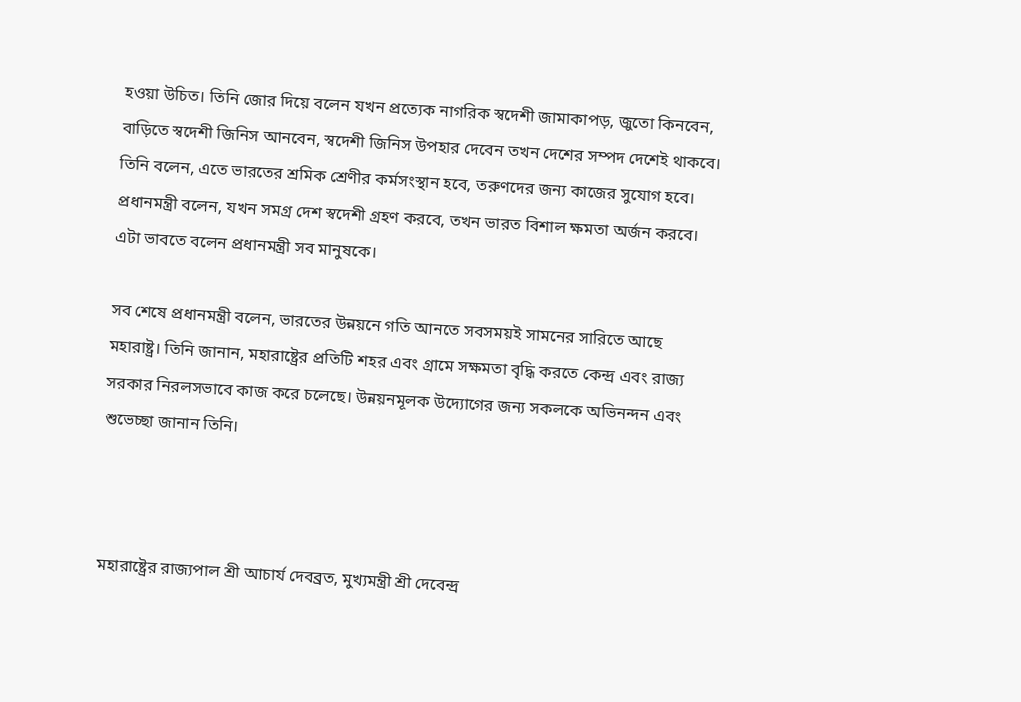হওয়া উচিত। তিনি জোর দিয়ে বলেন যখন প্রত্যেক নাগরিক স্বদেশী জামাকাপড়, জুতো কিনবেন, বাড়িতে স্বদেশী জিনিস আনবেন, স্বদেশী জিনিস উপহার দেবেন তখন দেশের সম্পদ দেশেই থাকবে। তিনি বলেন, এতে ভারতের শ্রমিক শ্রেণীর কর্মসংস্থান হবে, তরুণদের জন্য কাজের সুযোগ হবে। প্রধানমন্ত্রী বলেন, যখন সমগ্র দেশ স্বদেশী গ্রহণ করবে, তখন ভারত বিশাল ক্ষমতা অর্জন করবে। এটা ভাবতে বলেন প্রধানমন্ত্রী সব মানুষকে।

সব শেষে প্রধানমন্ত্রী বলেন, ভারতের উন্নয়নে গতি আনতে সবসময়ই সামনের সারিতে আছে মহারাষ্ট্র। তিনি জানান, মহারাষ্ট্রের প্রতিটি শহর এবং গ্রামে সক্ষমতা বৃদ্ধি করতে কেন্দ্র এবং রাজ্য সরকার নিরলসভাবে কাজ করে চলেছে। উন্নয়নমূলক উদ্যোগের জন্য সকলকে অভিনন্দন এবং শুভেচ্ছা জানান তিনি।



মহারাষ্ট্রের রাজ্যপাল শ্রী আচার্য দেবব্রত, মুখ্যমন্ত্রী শ্রী দেবেন্দ্র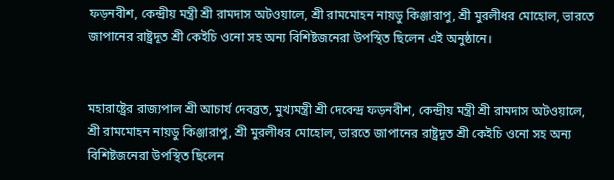ফড়নবীশ, কেন্দ্রীয় মন্ত্রী শ্রী রামদাস অটওয়ালে, শ্রী রামমোহন নায়ডু কিঞ্জারাপু, শ্রী মুরলীধর মোহোল, ভারতে জাপানের রাষ্ট্রদূত শ্রী কেইচি ওনো সহ অন্য বিশিষ্টজনেরা উপস্থিত ছিলেন এই অনুষ্ঠানে।


মহারাষ্ট্রের রাজ্যপাল শ্রী আচার্য দেবব্রত, মুখ্যমন্ত্রী শ্রী দেবেন্দ্র ফড়নবীশ, কেন্দ্রীয় মন্ত্রী শ্রী রামদাস অটওয়ালে, শ্রী রামমোহন নায়ডু কিঞ্জারাপু, শ্রী মুরলীধর মোহোল, ভারতে জাপানের রাষ্ট্রদূত শ্রী কেইচি ওনো সহ অন্য বিশিষ্টজনেরা উপস্থিত ছিলেন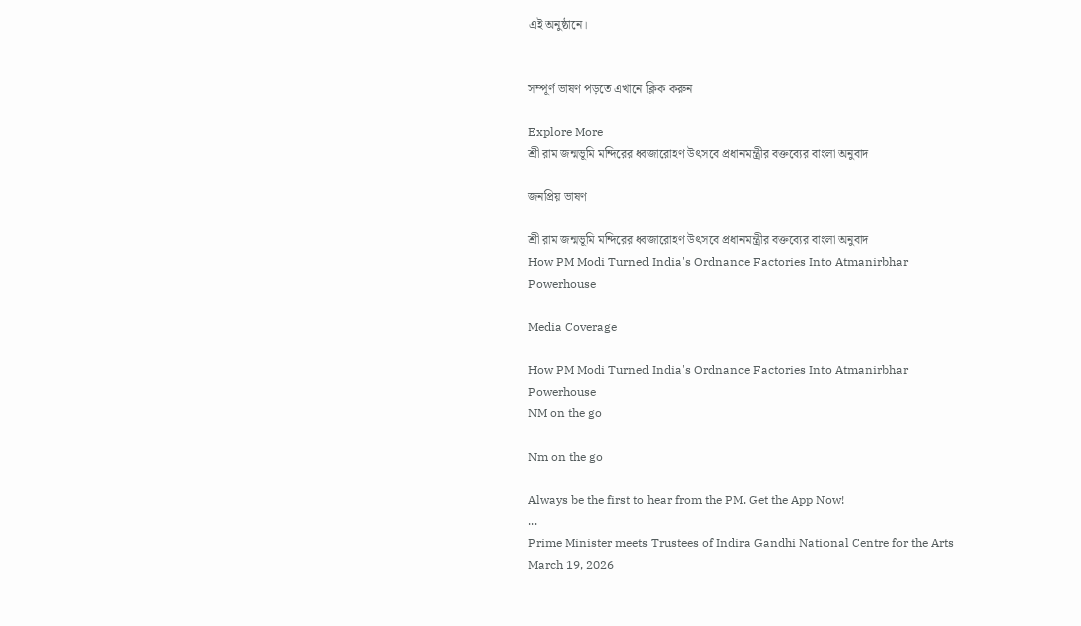এই অনুষ্ঠানে।


সম্পূর্ণ ভাষণ পড়তে এখানে ক্লিক করুন

Explore More
শ্রী রাম জন্মভূমি মন্দিরের ধ্বজারোহণ উৎসবে প্রধানমন্ত্রীর বক্তব্যের বাংলা অনুবাদ

জনপ্রিয় ভাষণ

শ্রী রাম জন্মভূমি মন্দিরের ধ্বজারোহণ উৎসবে প্রধানমন্ত্রীর বক্তব্যের বাংলা অনুবাদ
How PM Modi Turned India's Ordnance Factories Into Atmanirbhar Powerhouse

Media Coverage

How PM Modi Turned India's Ordnance Factories Into Atmanirbhar Powerhouse
NM on the go

Nm on the go

Always be the first to hear from the PM. Get the App Now!
...
Prime Minister meets Trustees of Indira Gandhi National Centre for the Arts
March 19, 2026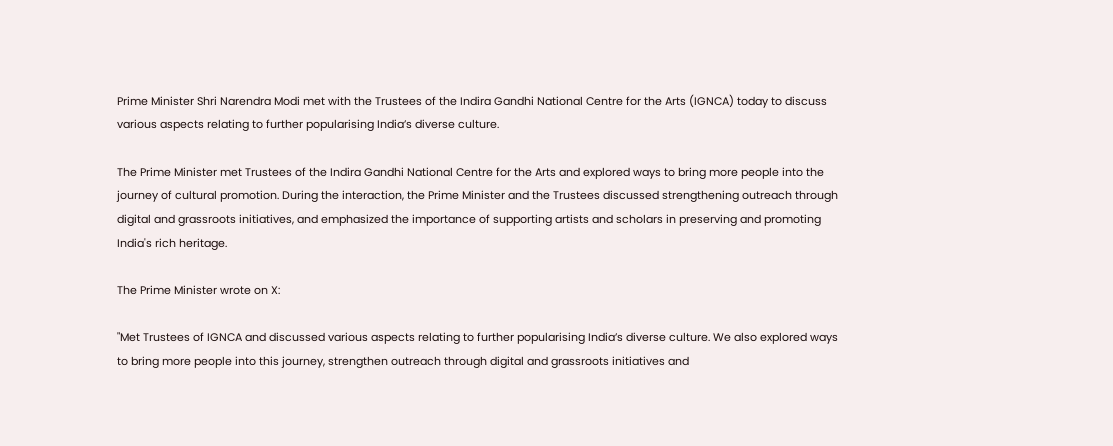Prime Minister Shri Narendra Modi met with the Trustees of the Indira Gandhi National Centre for the Arts (IGNCA) today to discuss various aspects relating to further popularising India’s diverse culture.

The Prime Minister met Trustees of the Indira Gandhi National Centre for the Arts and explored ways to bring more people into the journey of cultural promotion. During the interaction, the Prime Minister and the Trustees discussed strengthening outreach through digital and grassroots initiatives, and emphasized the importance of supporting artists and scholars in preserving and promoting India's rich heritage.

The Prime Minister wrote on X:

"Met Trustees of IGNCA and discussed various aspects relating to further popularising India’s diverse culture. We also explored ways to bring more people into this journey, strengthen outreach through digital and grassroots initiatives and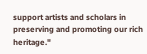support artists and scholars in preserving and promoting our rich heritage."